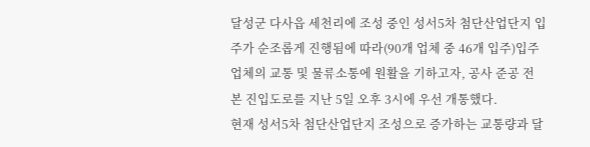달성군 다사읍 세천리에 조성 중인 성서5차 첨단산업단지 입주가 순조롭게 진행됨에 따라(90개 업체 중 46개 입주)입주 업체의 교통 및 물류소통에 원활을 기하고자, 공사 준공 전 본 진입도로를 지난 5일 오후 3시에 우선 개통했다.
현재 성서5차 첨단산업단지 조성으로 증가하는 교통량과 달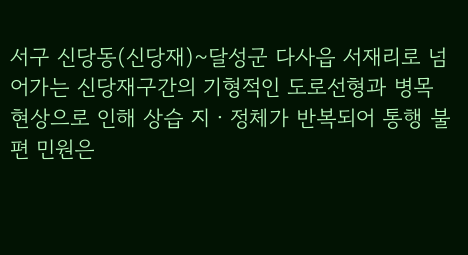서구 신당동(신당재)~달성군 다사읍 서재리로 넘어가는 신당재구간의 기형적인 도로선형과 병목현상으로 인해 상습 지ㆍ정체가 반복되어 통행 불편 민원은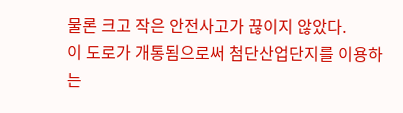물론 크고 작은 안전사고가 끊이지 않았다.
이 도로가 개통됨으로써 첨단산업단지를 이용하는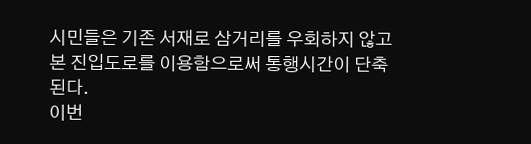시민들은 기존 서재로 삼거리를 우회하지 않고 본 진입도로를 이용함으로써 통행시간이 단축된다.
이번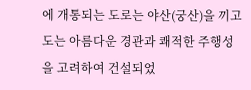에 개통되는 도로는 야산(궁산)을 끼고도는 아름다운 경관과 쾌적한 주행성을 고려하여 건설되었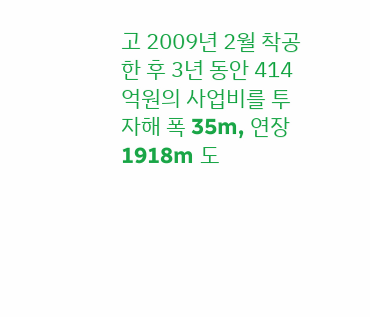고 2009년 2월 착공한 후 3년 동안 414억원의 사업비를 투자해 폭 35m, 연장 1918m 도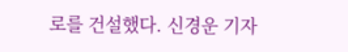로를 건설했다. 신경운 기자